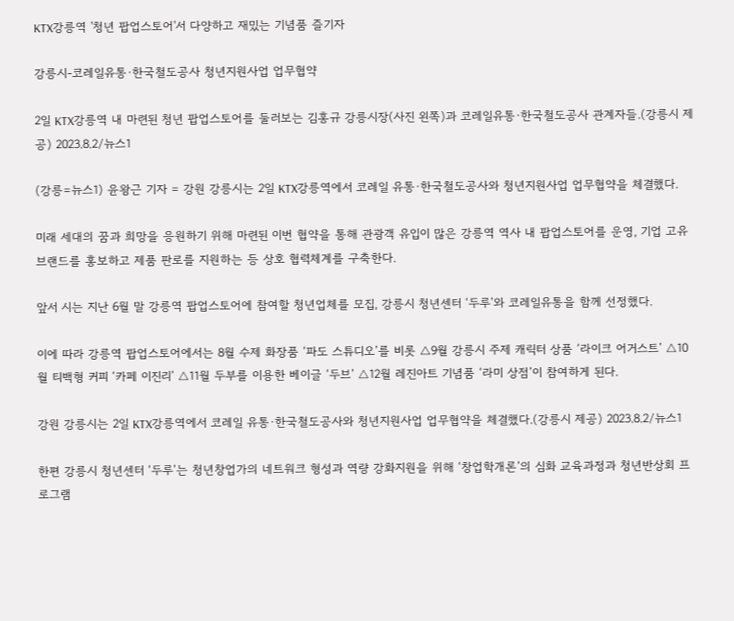KTX강릉역 '청년 팝업스토어'서 다양하고 재밌는 기념품 즐기자

강릉시-코레일유통·한국철도공사 청년지원사업 업무협약

2일 KTX강릉역 내 마련된 청년 팝업스토어를 둘러보는 김홍규 강릉시장(사진 왼쪽)과 코레일유통·한국철도공사 관계자들.(강릉시 제공) 2023.8.2/뉴스1

(강릉=뉴스1) 윤왕근 기자 = 강원 강릉시는 2일 KTX강릉역에서 코레일 유통·한국철도공사와 청년지원사업 업무협약을 체결했다.

미래 세대의 꿈과 희망을 응원하기 위해 마련된 이번 협약을 통해 관광객 유입이 많은 강릉역 역사 내 팝업스토어를 운영, 기업 고유 브랜드를 홍보하고 제품 판로를 지원하는 등 상호 협력체계를 구축한다.

앞서 시는 지난 6월 말 강릉역 팝업스토어에 참여할 청년업체를 모집, 강릉시 청년센터 ‘두루’와 코레일유통을 함께 선정했다.

이에 따라 강릉역 팝업스토어에서는 8월 수제 화장품 ‘파도 스튜디오’를 비롯 △9월 강릉시 주제 캐릭터 상품 ‘라이크 어거스트’ △10월 티백형 커피 ‘카페 이진리’ △11월 두부를 이용한 베이글 ‘두브’ △12월 레진아트 기념품 ‘라미 상점’이 참여하게 된다.

강원 강릉시는 2일 KTX강릉역에서 코레일 유통·한국철도공사와 청년지원사업 업무협약을 체결했다.(강릉시 제공) 2023.8.2/뉴스1

한편 강릉시 청년센터 ‘두루’는 청년창업가의 네트워크 형성과 역량 강화지원을 위해 ‘창업학개론’의 심화 교육과정과 청년반상회 프로그램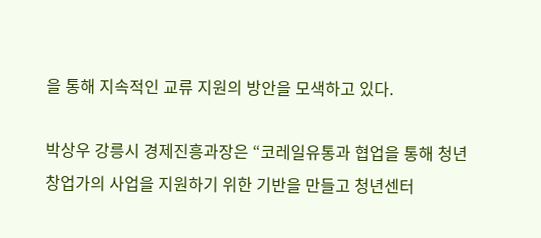을 통해 지속적인 교류 지원의 방안을 모색하고 있다.

박상우 강릉시 경제진흥과장은 “코레일유통과 협업을 통해 청년창업가의 사업을 지원하기 위한 기반을 만들고 청년센터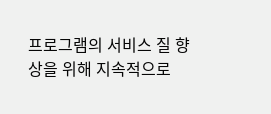프로그램의 서비스 질 향상을 위해 지속적으로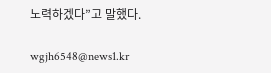노력하겠다”고 말했다.

wgjh6548@news1.kr